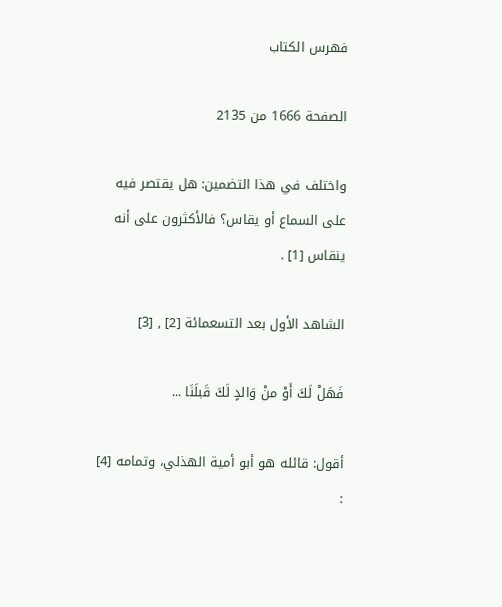فهرس الكتاب

الصفحة 1666 من 2135

واختلف في هذا التضمين: هل يقتصر فيه على السماع أو يقاس؟ فالأكثرون على أنه ينقاس [1] .

الشاهد الأول بعد التسعمائة [2] , [3]

فَهَلْ لَكَ أَوْ منْ وَالدٍ لَكَ قَبلَنَا ...

أقول: قائله هو أبو أمية الهذلي، وتمامه [4] :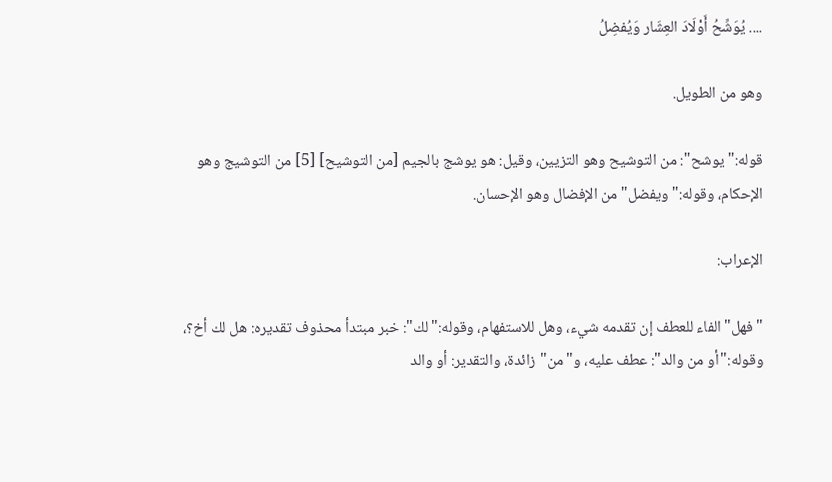.... يُوَشِّحُ أَوْلَادَ العِشَار وَيُفضِلُ

وهو من الطويل.

قوله:"يوشح": من التوشيح وهو التزيين، وقيل: هو يوشج بالجيم [من التوشيح] [5] من التوشيج وهو الإحكام، وقوله:"ويفضل"من الإفضال وهو الإحسان.

الإعراب:

"فهل"الفاء للعطف إن تقدمه شيء، وهل للاستفهام، وقوله:"لك": خبر مبتدأ محذوف تقديره: هل لك أخ؟، وقوله:"أو من والد": عطف عليه، و"من"زائدة، والتقدير: أو والد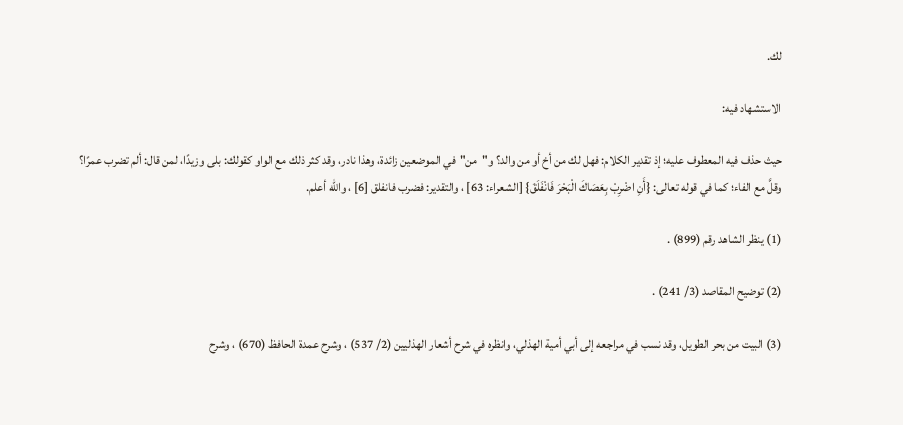لك.

الاستشهاد فيه:

حيث حذف فيه المعطوف عليه؛ إذ تقدير الكلام: فهل لك من أخ أو من والد؟ و"من"في الموضعين زائدة، وهذا نادر، وقد كثر ذلك مع الواو كقولك: بلى وزيدًا، لمن قال: ألم تضرب عمرًا؟ وقلَّ مع الفاء؛ كما في قوله تعالى: {أَنِ اضْرِبْ بِعَصَاكَ الْبَحْرَ فَانْفَلَقَ} [الشعراء: 63] ، والتقدير: فضرب فانفلق [6] ، والله أعلم.

(1) ينظر الشاهد رقم (899) .

(2) توضيح المقاصد (3/ 241) .

(3) البيت من بحر الطويل، وقد نسب في مراجعه إلى أبي أمية الهذلي، وانظره في شرح أشعار الهذليين (2/ 537) ، وشرح عمدة الحافظ (670) ، وشرح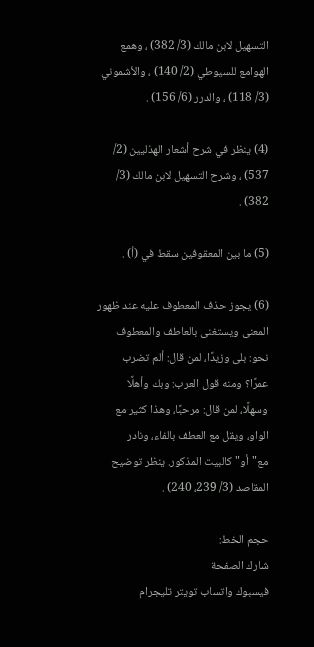التسهيل لابن مالك (3/ 382) ، وهمع الهوامع للسيوطي (2/ 140) ، والأشموني (3/ 118) ، والدرر (6/ 156) .

(4) ينظر في شرح أشعار الهذليين (2/ 537) ، وشرح التسهيل لابن مالك (3/ 382) .

(5) ما بين المعقوفين سقط في (أ) .

(6) يجوز حذف المعطوف عليه عند ظهور المعنى ويستغنى بالعاطف والمعطوف نحو: بلى وزيدًا، لمن قال: ألم تضرب عمرًا؟ ومنه قول العرب: وبك وأهلًا وسهلًا، لمن قال: مرحبًا، وهذا كثير مع الواو، ويقل مع العطف بالفاء، ونادر مع"أو"كالبيت المذكور. ينظر توضيح المقاصد (3/ 239، 240) .

حجم الخط:
شارك الصفحة
فيسبوك واتساب تويتر تليجرام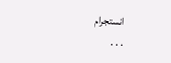انستجرام
. . .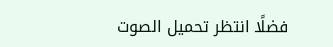فضلًا انتظر تحميل الصوت